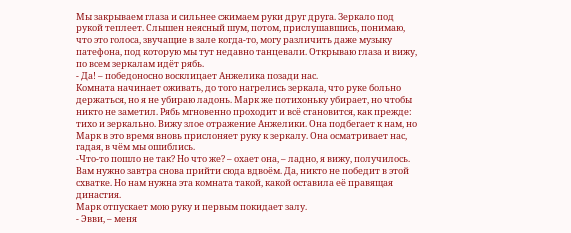Мы закрываем глаза и сильнее сжимаем руки друг друга. Зеркало под рукой теплеет. Слышен неясный шум, потом, прислушавшись, понимаю, что это голоса, звучащие в зале когда-то, могу различить даже музыку патефона, под которую мы тут недавно танцевали. Открываю глаза и вижу, по всем зеркалам идёт рябь.
- Да! – победоносно восклицает Анжелика позади нас.
Комната начинает оживать, до того нагрелись зеркала, что руке больно держаться, но я не убираю ладонь. Марк же потихоньку убирает, но чтобы никто не заметил. Рябь мгновенно проходит и всё становится, как прежде: тихо и зеркально. Вижу злое отражение Анжелики. Она подбегает к нам, но Марк в это время вновь прислоняет руку к зеркалу. Она осматривает нас, гадая, в чём мы ошиблись.
-Что-то пошло не так? Но что же? – охает она, – ладно, я вижу, получилось. Вам нужно завтра снова прийти сюда вдвоём. Да, никто не победит в этой схватке. Но нам нужна эта комната такой, какой оставила её правящая династия.
Марк отпускает мою руку и первым покидает залу.
- Эвви, – меня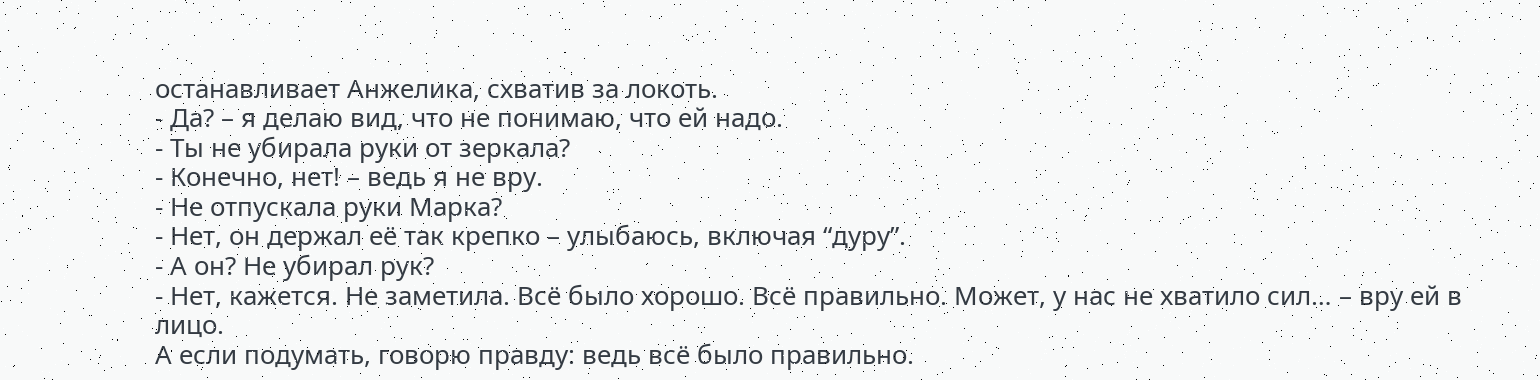останавливает Анжелика, схватив за локоть.
- Да? – я делаю вид, что не понимаю, что ей надо.
- Ты не убирала руки от зеркала?
- Конечно, нет! – ведь я не вру.
- Не отпускала руки Марка?
- Нет, он держал её так крепко – улыбаюсь, включая “дуру”.
- А он? Не убирал рук?
- Нет, кажется. Не заметила. Всё было хорошо. Всё правильно. Может, у нас не хватило сил… – вру ей в лицо.
А если подумать, говорю правду: ведь всё было правильно.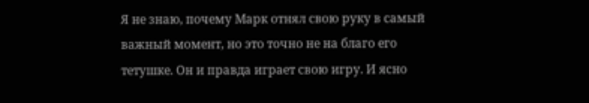Я не знаю, почему Марк отнял свою руку в самый важный момент, но это точно не на благо его тетушке. Он и правда играет свою игру. И ясно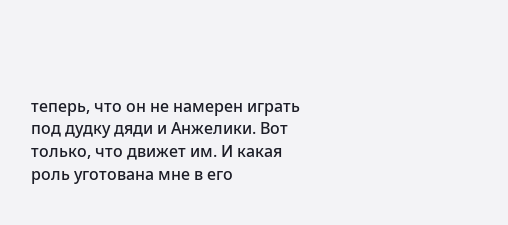теперь, что он не намерен играть под дудку дяди и Анжелики. Вот только, что движет им. И какая роль уготована мне в его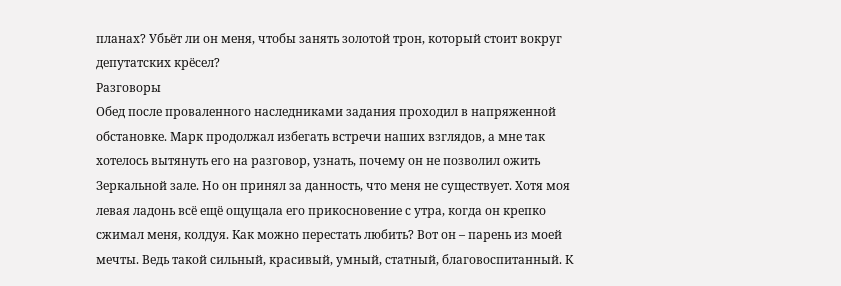планах? Убьёт ли он меня, чтобы занять золотой трон, который стоит вокруг депутатских крёсел?
Разговоры
Обед после проваленного наследниками задания проходил в напряженной обстановке. Марк продолжал избегать встречи наших взглядов, а мне так хотелось вытянуть его на разговор, узнать, почему он не позволил ожить Зеркальной зале. Но он принял за данность, что меня не существует. Хотя моя левая ладонь всё ещё ощущала его прикосновение с утра, когда он крепко сжимал меня, колдуя. Как можно перестать любить? Вот он – парень из моей мечты. Ведь такой сильный, красивый, умный, статный, благовоспитанный. К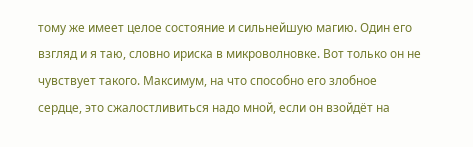тому же имеет целое состояние и сильнейшую магию. Один его взгляд и я таю, словно ириска в микроволновке. Вот только он не чувствует такого. Максимум, на что способно его злобное сердце, это сжалостливиться надо мной, если он взойдёт на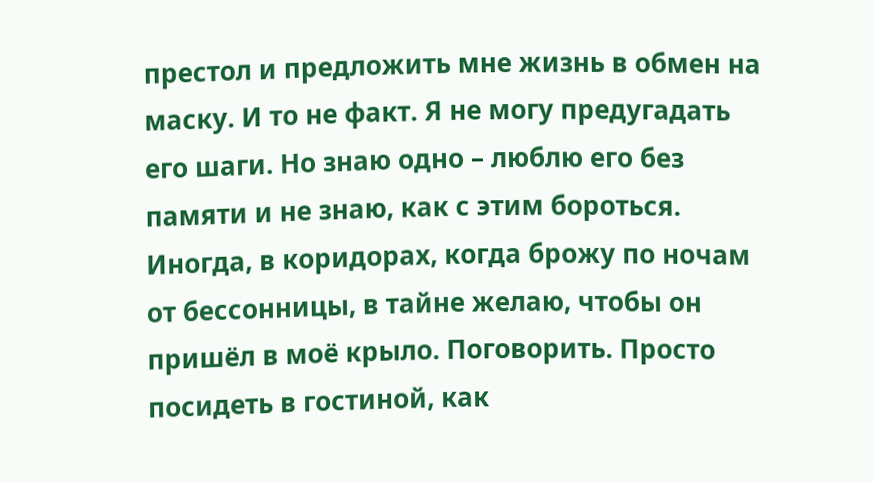престол и предложить мне жизнь в обмен на маску. И то не факт. Я не могу предугадать его шаги. Но знаю одно – люблю его без памяти и не знаю, как с этим бороться. Иногда, в коридорах, когда брожу по ночам от бессонницы, в тайне желаю, чтобы он пришёл в моё крыло. Поговорить. Просто посидеть в гостиной, как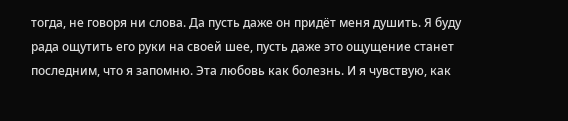тогда, не говоря ни слова. Да пусть даже он придёт меня душить. Я буду рада ощутить его руки на своей шее, пусть даже это ощущение станет последним, что я запомню. Эта любовь как болезнь. И я чувствую, как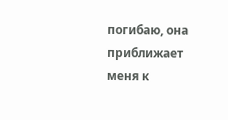погибаю, она приближает меня к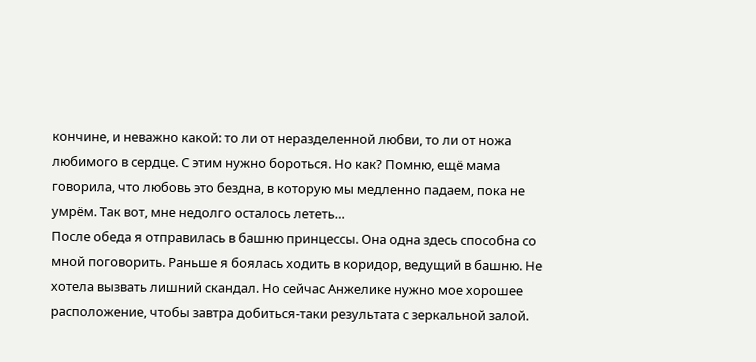кончине, и неважно какой: то ли от неразделенной любви, то ли от ножа любимого в сердце. С этим нужно бороться. Но как? Помню, ещё мама говорила, что любовь это бездна, в которую мы медленно падаем, пока не умрём. Так вот, мне недолго осталось лететь…
После обеда я отправилась в башню принцессы. Она одна здесь способна со мной поговорить. Раньше я боялась ходить в коридор, ведущий в башню. Не хотела вызвать лишний скандал. Но сейчас Анжелике нужно мое хорошее расположение, чтобы завтра добиться-таки результата с зеркальной залой.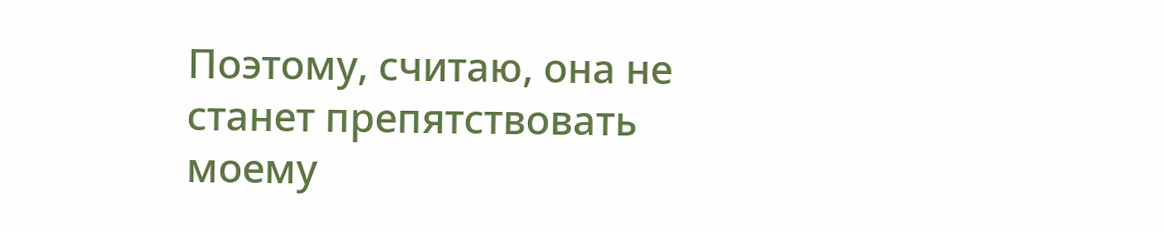Поэтому, считаю, она не станет препятствовать моему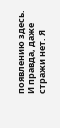появлению здесь.
И правда, даже стражи нет. Я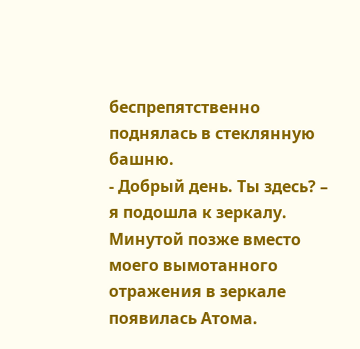беспрепятственно поднялась в стеклянную башню.
- Добрый день. Ты здесь? – я подошла к зеркалу.
Минутой позже вместо моего вымотанного отражения в зеркале появилась Атома.